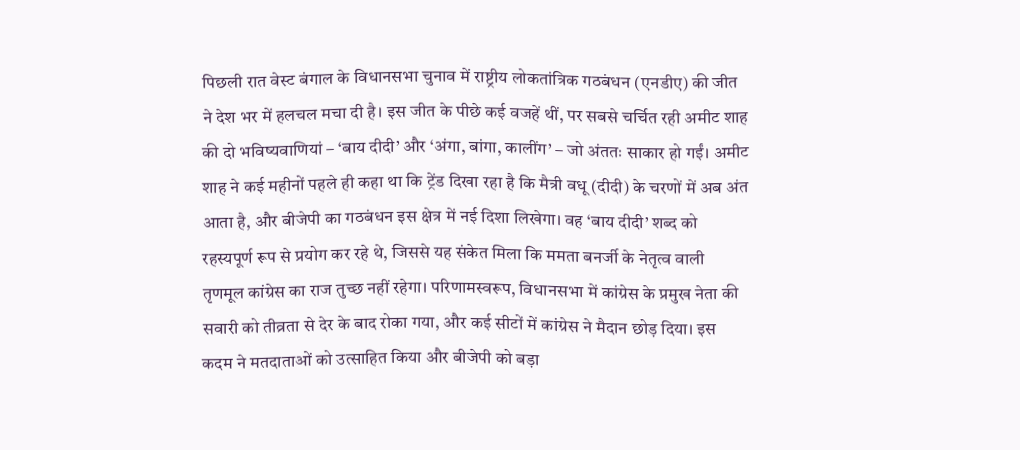पिछली रात वेस्ट बंगाल के विधानसभा चुनाव में राष्ट्रीय लोकतांत्रिक गठबंधन (एनडीए) की जीत ने देश भर में हलचल मचा दी है। इस जीत के पीछे कई वजहें थीं, पर सबसे चर्चित रही अमीट शाह की दो भविष्यवाणियां – ‘बाय दीदी’ और ‘अंगा, बांगा, कालींग’ – जो अंततः साकार हो गईं। अमीट शाह ने कई महीनों पहले ही कहा था कि ट्रेंड दिखा रहा है कि मैत्री वधू (दीदी) के चरणों में अब अंत आता है, और बीजेपी का गठबंधन इस क्षेत्र में नई दिशा लिखेगा। वह ‘बाय दीदी’ शब्द को रहस्यपूर्ण रूप से प्रयोग कर रहे थे, जिससे यह संकेत मिला कि ममता बनर्जी के नेतृत्व वाली तृणमूल कांग्रेस का राज तुच्छ नहीं रहेगा। परिणामस्वरूप, विधानसभा में कांग्रेस के प्रमुख नेता की सवारी को तीव्रता से देर के बाद रोका गया, और कई सीटों में कांग्रेस ने मैदान छोड़ दिया। इस कदम ने मतदाताओं को उत्साहित किया और बीजेपी को बड़ा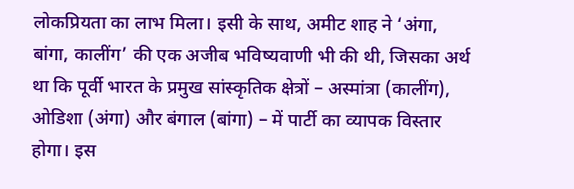लोकप्रियता का लाभ मिला। इसी के साथ, अमीट शाह ने ‘अंगा, बांगा, कालींग’ की एक अजीब भविष्यवाणी भी की थी, जिसका अर्थ था कि पूर्वी भारत के प्रमुख सांस्कृतिक क्षेत्रों – अस्मांत्रा (कालींग), ओडिशा (अंगा) और बंगाल (बांगा) – में पार्टी का व्यापक विस्तार होगा। इस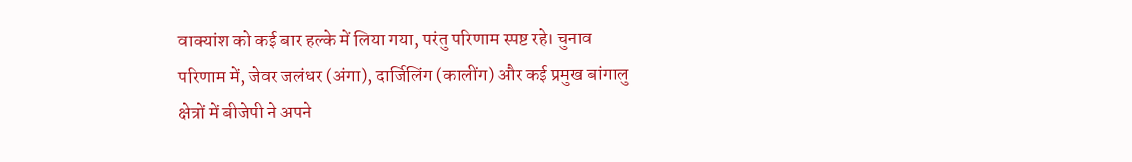वाक्यांश को कई बार हल्के में लिया गया, परंतु परिणाम स्पष्ट रहे। चुनाव परिणाम में, जेवर जलंधर (अंगा), दार्जिलिंग (कालींग) और कई प्रमुख बांगालु क्षेत्रों में बीजेपी ने अपने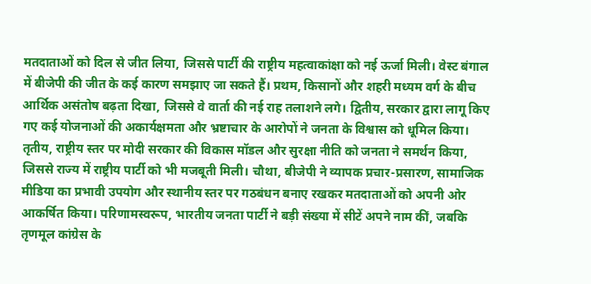मतदाताओं को दिल से जीत लिया, जिससे पार्टी की राष्ट्रीय महत्वाकांक्षा को नई ऊर्जा मिली। वेस्ट बंगाल में बीजेपी की जीत के कई कारण समझाए जा सकते हैं। प्रथम, किसानों और शहरी मध्यम वर्ग के बीच आर्थिक असंतोष बढ़ता दिखा, जिससे वे वार्ता की नई राह तलाशने लगे। द्वितीय, सरकार द्वारा लागू किए गए कई योजनाओं की अकार्यक्षमता और भ्रष्टाचार के आरोपों ने जनता के विश्वास को धूमिल किया। तृतीय, राष्ट्रीय स्तर पर मोदी सरकार की विकास मॉडल और सुरक्षा नीति को जनता ने समर्थन किया, जिससे राज्य में राष्ट्रीय पार्टी को भी मजबूती मिली। चौथा, बीजेपी ने व्यापक प्रचार-प्रसारण, सामाजिक मीडिया का प्रभावी उपयोग और स्थानीय स्तर पर गठबंधन बनाए रखकर मतदाताओं को अपनी ओर आकर्षित किया। परिणामस्वरूप, भारतीय जनता पार्टी ने बड़ी संख्या में सीटें अपने नाम कीं, जबकि तृणमूल कांग्रेस के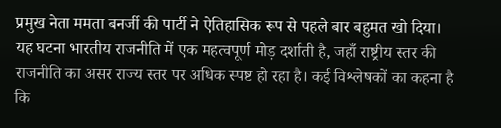प्रमुख नेता ममता बनर्जी की पार्टी ने ऐतिहासिक रूप से पहले बार बहुमत खो दिया। यह घटना भारतीय राजनीति में एक महत्वपूर्ण मोड़ दर्शाती है, जहाँ राष्ट्रीय स्तर की राजनीति का असर राज्य स्तर पर अधिक स्पष्ट हो रहा है। कई विश्लेषकों का कहना है कि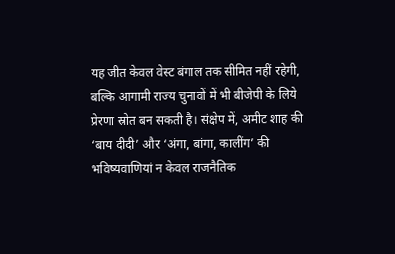यह जीत केवल वेस्ट बंगाल तक सीमित नहीं रहेगी, बल्कि आगामी राज्य चुनावों में भी बीजेपी के लिये प्रेरणा स्रोत बन सकती है। संक्षेप में, अमीट शाह की ‘बाय दीदी’ और ‘अंगा, बांगा, कालींग’ की भविष्यवाणियां न केवल राजनैतिक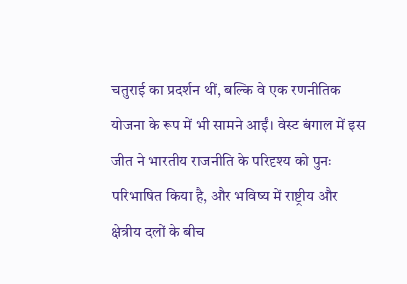चतुराई का प्रदर्शन थीं, बल्कि वे एक रणनीतिक योजना के रूप में भी सामने आईं। वेस्ट बंगाल में इस जीत ने भारतीय राजनीति के परिदृश्य को पुनः परिभाषित किया है, और भविष्य में राष्ट्रीय और क्षेत्रीय दलों के बीच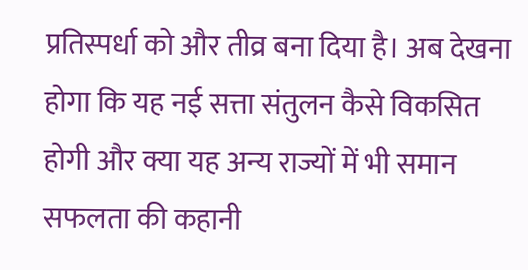प्रतिस्पर्धा को और तीव्र बना दिया है। अब देखना होगा कि यह नई सत्ता संतुलन कैसे विकसित होगी और क्या यह अन्य राज्यों में भी समान सफलता की कहानी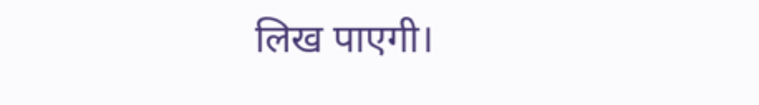लिख पाएगी।